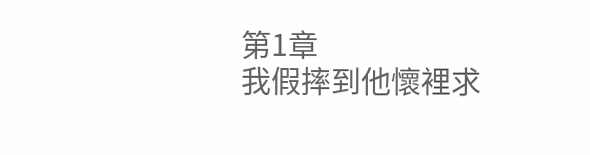第1章
我假摔到他懷裡求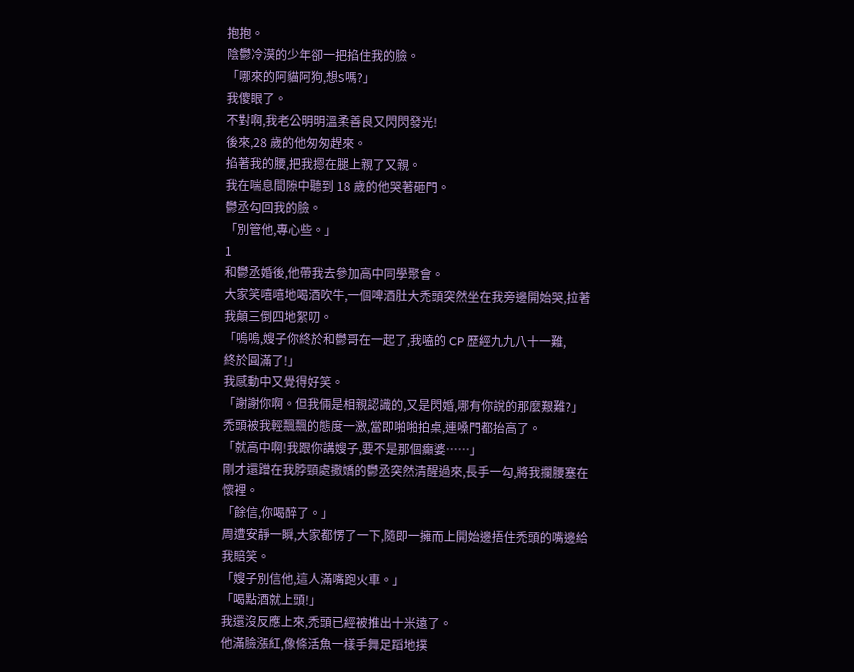抱抱。
陰鬱冷漠的少年卻一把掐住我的臉。
「哪來的阿貓阿狗,想S嗎?」
我傻眼了。
不對啊,我老公明明溫柔善良又閃閃發光!
後來,28 歲的他匆匆趕來。
掐著我的腰,把我摁在腿上親了又親。
我在喘息間隙中聽到 18 歲的他哭著砸門。
鬱丞勾回我的臉。
「別管他,專心些。」
1
和鬱丞婚後,他帶我去參加高中同學聚會。
大家笑嘻嘻地喝酒吹牛,一個啤酒肚大禿頭突然坐在我旁邊開始哭,拉著我顛三倒四地絮叨。
「嗚嗚,嫂子你終於和鬱哥在一起了,我嗑的 CP 歷經九九八十一難,
終於圓滿了!」
我感動中又覺得好笑。
「謝謝你啊。但我倆是相親認識的,又是閃婚,哪有你說的那麼艱難?」
禿頭被我輕飄飄的態度一激,當即啪啪拍桌,連嗓門都抬高了。
「就高中啊!我跟你講嫂子,要不是那個癲婆……」
剛才還蹭在我脖頸處撒嬌的鬱丞突然清醒過來,長手一勾,將我攔腰塞在懷裡。
「餘信,你喝醉了。」
周遭安靜一瞬,大家都愣了一下,隨即一擁而上開始邊捂住禿頭的嘴邊給我賠笑。
「嫂子別信他,這人滿嘴跑火車。」
「喝點酒就上頭!」
我還沒反應上來,禿頭已經被推出十米遠了。
他滿臉漲紅,像條活魚一樣手舞足蹈地撲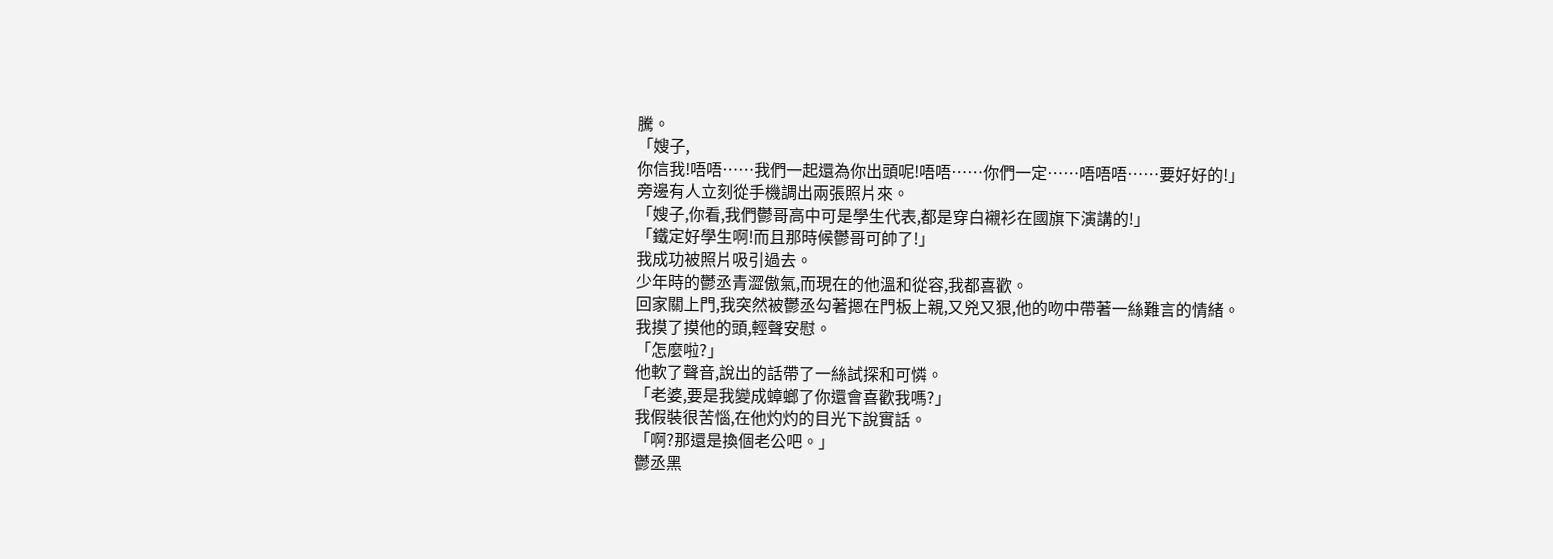騰。
「嫂子,
你信我!唔唔……我們一起還為你出頭呢!唔唔……你們一定……唔唔唔……要好好的!」
旁邊有人立刻從手機調出兩張照片來。
「嫂子,你看,我們鬱哥高中可是學生代表,都是穿白襯衫在國旗下演講的!」
「鐵定好學生啊!而且那時候鬱哥可帥了!」
我成功被照片吸引過去。
少年時的鬱丞青澀傲氣,而現在的他溫和從容,我都喜歡。
回家關上門,我突然被鬱丞勾著摁在門板上親,又兇又狠,他的吻中帶著一絲難言的情緒。
我摸了摸他的頭,輕聲安慰。
「怎麼啦?」
他軟了聲音,說出的話帶了一絲試探和可憐。
「老婆,要是我變成蟑螂了你還會喜歡我嗎?」
我假裝很苦惱,在他灼灼的目光下說實話。
「啊?那還是換個老公吧。」
鬱丞黑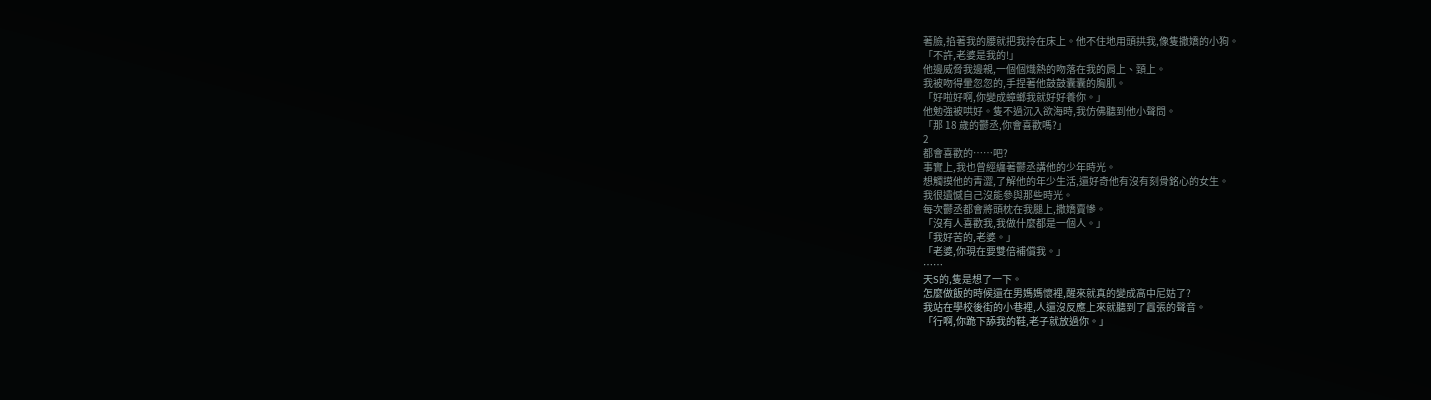著臉,掐著我的腰就把我拎在床上。他不住地用頭拱我,像隻撒嬌的小狗。
「不許,老婆是我的!」
他邊威脅我邊親,一個個熾熱的吻落在我的肩上、頸上。
我被吻得暈忽忽的,手捏著他鼓鼓囊囊的胸肌。
「好啦好啊,你變成蟑螂我就好好養你。」
他勉強被哄好。隻不過沉入欲海時,我仿佛聽到他小聲問。
「那 18 歲的鬱丞,你會喜歡嗎?」
2
都會喜歡的……吧?
事實上,我也曾經纏著鬱丞講他的少年時光。
想觸摸他的青澀,了解他的年少生活,還好奇他有沒有刻骨銘心的女生。
我很遺憾自己沒能參與那些時光。
每次鬱丞都會將頭枕在我腿上,撒嬌賣慘。
「沒有人喜歡我,我做什麼都是一個人。」
「我好苦的,老婆。」
「老婆,你現在要雙倍補償我。」
……
天S的,隻是想了一下。
怎麼做飯的時候還在男媽媽懷裡,醒來就真的變成高中尼姑了?
我站在學校後街的小巷裡,人還沒反應上來就聽到了囂張的聲音。
「行啊,你跪下舔我的鞋,老子就放過你。」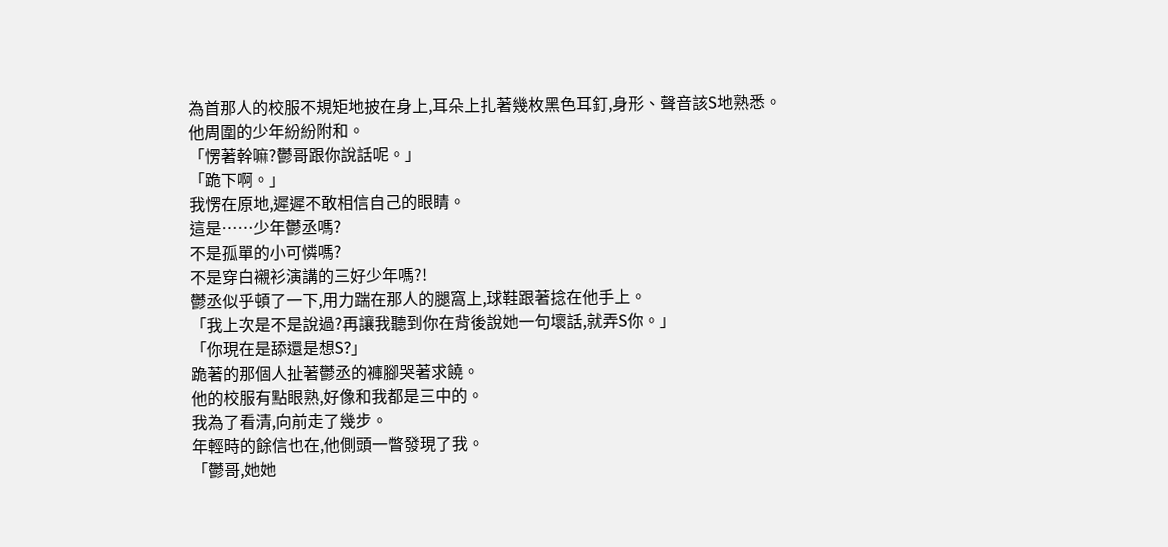為首那人的校服不規矩地披在身上,耳朵上扎著幾枚黑色耳釘,身形、聲音該S地熟悉。
他周圍的少年紛紛附和。
「愣著幹嘛?鬱哥跟你說話呢。」
「跪下啊。」
我愣在原地,遲遲不敢相信自己的眼睛。
這是……少年鬱丞嗎?
不是孤單的小可憐嗎?
不是穿白襯衫演講的三好少年嗎?!
鬱丞似乎頓了一下,用力踹在那人的腿窩上,球鞋跟著捻在他手上。
「我上次是不是說過?再讓我聽到你在背後說她一句壞話,就弄S你。」
「你現在是舔還是想S?」
跪著的那個人扯著鬱丞的褲腳哭著求饒。
他的校服有點眼熟,好像和我都是三中的。
我為了看清,向前走了幾步。
年輕時的餘信也在,他側頭一瞥發現了我。
「鬱哥,她她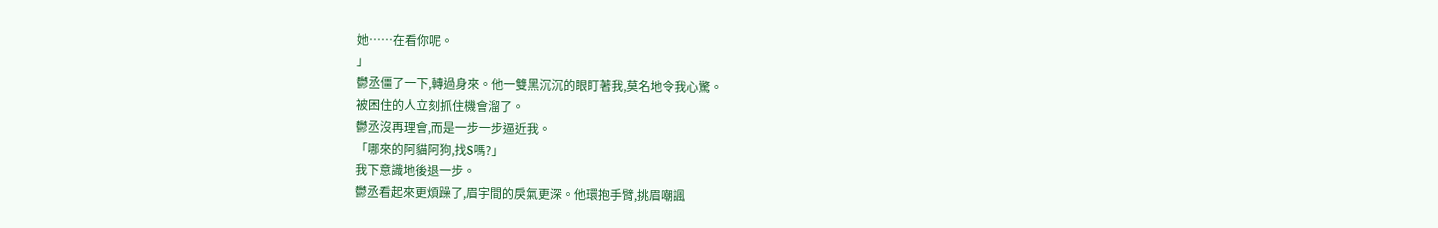她……在看你呢。
」
鬱丞僵了一下,轉過身來。他一雙黑沉沉的眼盯著我,莫名地令我心驚。
被困住的人立刻抓住機會溜了。
鬱丞沒再理會,而是一步一步逼近我。
「哪來的阿貓阿狗,找S嗎?」
我下意識地後退一步。
鬱丞看起來更煩躁了,眉宇間的戾氣更深。他環抱手臂,挑眉嘲諷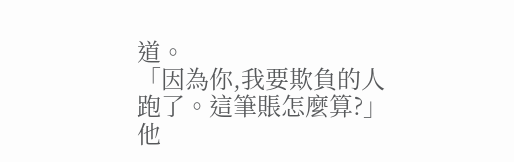道。
「因為你,我要欺負的人跑了。這筆賬怎麼算?」
他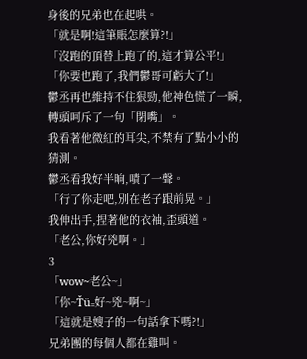身後的兄弟也在起哄。
「就是啊!這筆賬怎麼算?!」
「沒跑的頂替上跑了的,這才算公平!」
「你要也跑了,我們鬱哥可虧大了!」
鬱丞再也維持不住狠勁,他神色慌了一瞬,轉頭呵斥了一句「閉嘴」。
我看著他微紅的耳尖,不禁有了點小小的猜測。
鬱丞看我好半晌,嘖了一聲。
「行了你走吧,別在老子跟前晃。」
我伸出手,捏著他的衣袖,歪頭道。
「老公,你好兇啊。」
3
「wow~老公~」
「你~Ťü₌好~兇~啊~」
「這就是嫂子的一句話拿下嗎?!」
兄弟團的每個人都在雞叫。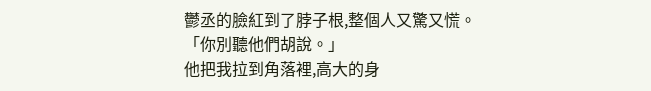鬱丞的臉紅到了脖子根,整個人又驚又慌。
「你別聽他們胡說。」
他把我拉到角落裡,高大的身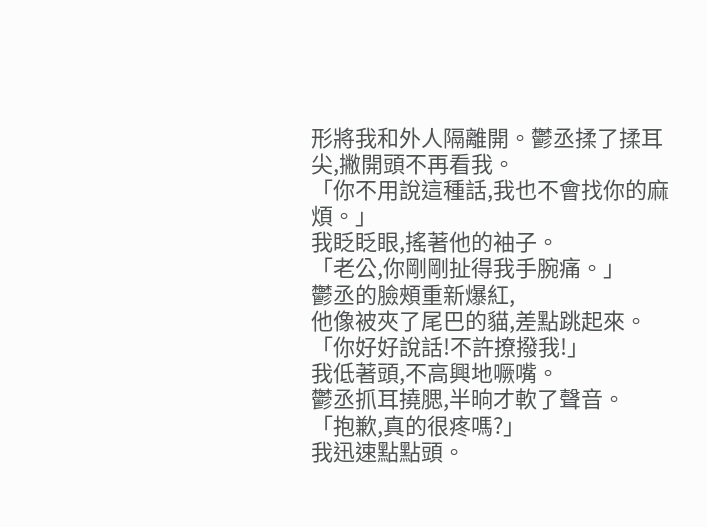形將我和外人隔離開。鬱丞揉了揉耳尖,撇開頭不再看我。
「你不用說這種話,我也不會找你的麻煩。」
我眨眨眼,搖著他的袖子。
「老公,你剛剛扯得我手腕痛。」
鬱丞的臉頰重新爆紅,
他像被夾了尾巴的貓,差點跳起來。
「你好好說話!不許撩撥我!」
我低著頭,不高興地噘嘴。
鬱丞抓耳撓腮,半晌才軟了聲音。
「抱歉,真的很疼嗎?」
我迅速點點頭。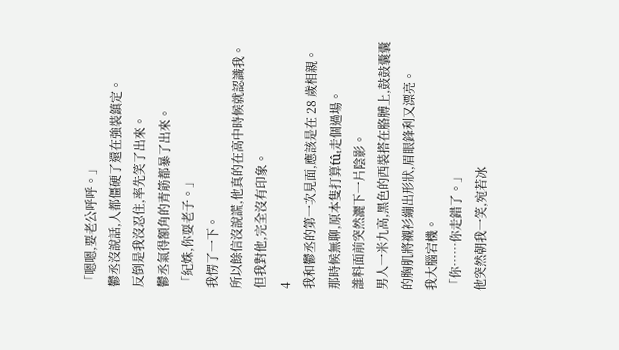「嗯嗯,要老公呼呼。」
鬱丞沒說話,人都僵硬了還在強裝鎮定。
反倒是我沒忍住,率先笑了出來。
鬱丞氣得額角的青筋都暴了出來。
「紀姝,你耍老子。」
我愣了一下。
所以餘信沒說謊,他真的在高中時候就認識我。
但我對他,完全沒有印象。
4
我和鬱丞的第一次見面,應該是在 28 歲相親。
那時候無聊,原本隻打算ƭûₜ走個過場。
誰料面前突然灑下一片陰影。
男人一米九高,黑色的西裝搭在胳膊上,鼓鼓囊囊的胸肌將襯衫繃出形狀,眉眼鋒利又漂亮。
我大腦宕機。
「你……你走錯了。」
他突然朝我一笑,宛若冰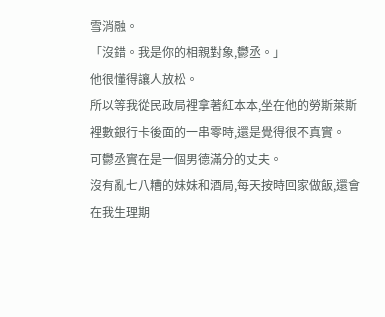雪消融。
「沒錯。我是你的相親對象,鬱丞。」
他很懂得讓人放松。
所以等我從民政局裡拿著紅本本,坐在他的勞斯萊斯裡數銀行卡後面的一串零時,還是覺得很不真實。
可鬱丞實在是一個男德滿分的丈夫。
沒有亂七八糟的妹妹和酒局,每天按時回家做飯,還會在我生理期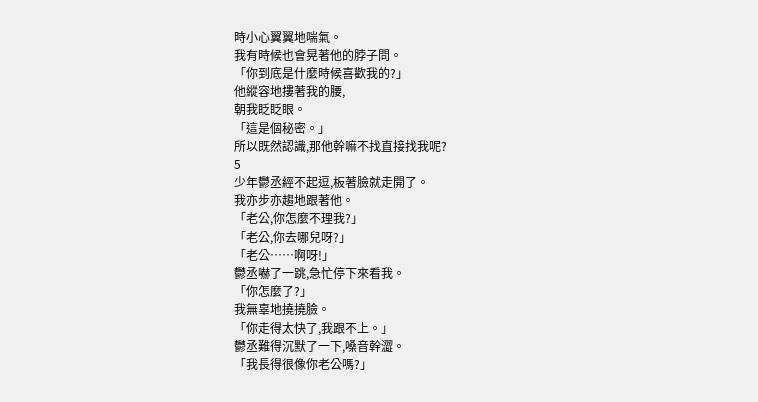時小心翼翼地喘氣。
我有時候也會晃著他的脖子問。
「你到底是什麼時候喜歡我的?」
他縱容地摟著我的腰,
朝我眨眨眼。
「這是個秘密。」
所以既然認識,那他幹嘛不找直接找我呢?
5
少年鬱丞經不起逗,板著臉就走開了。
我亦步亦趨地跟著他。
「老公,你怎麼不理我?」
「老公,你去哪兒呀?」
「老公……啊呀!」
鬱丞嚇了一跳,急忙停下來看我。
「你怎麼了?」
我無辜地撓撓臉。
「你走得太快了,我跟不上。」
鬱丞難得沉默了一下,嗓音幹澀。
「我長得很像你老公嗎?」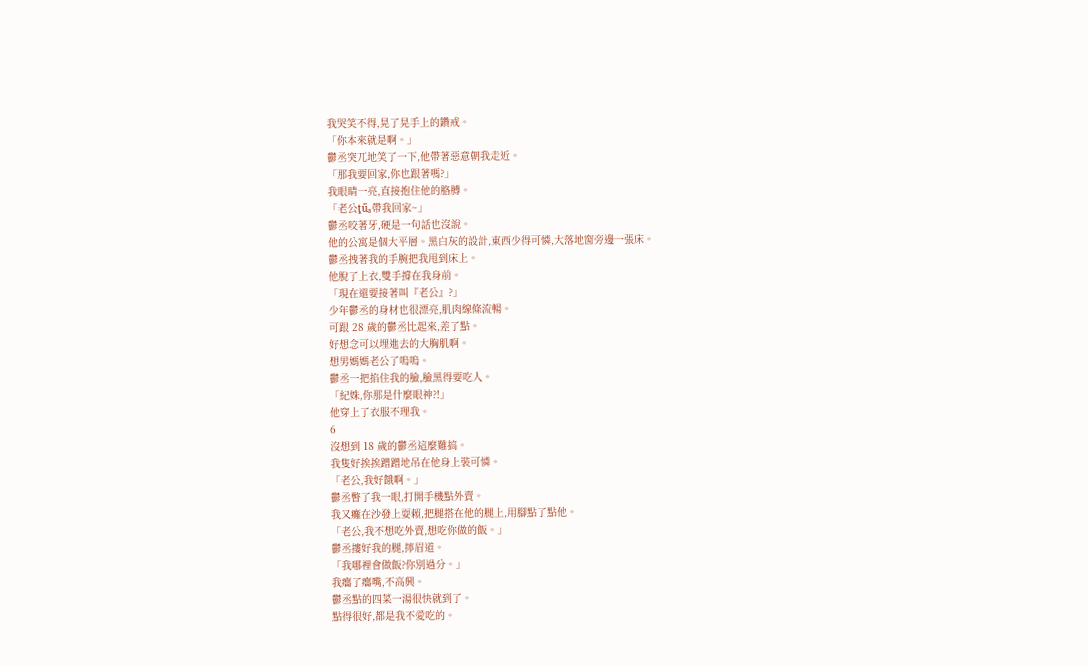我哭笑不得,晃了晃手上的鑽戒。
「你本來就是啊。」
鬱丞突兀地笑了一下,他帶著惡意朝我走近。
「那我要回家,你也跟著嗎?」
我眼睛一亮,直接抱住他的胳膊。
「老公ṱűₐ帶我回家~」
鬱丞咬著牙,硬是一句話也沒說。
他的公寓是個大平層。黑白灰的設計,東西少得可憐,大落地窗旁邊一張床。
鬱丞拽著我的手腕把我甩到床上。
他脫了上衣,雙手撐在我身前。
「現在還要接著叫『老公』?」
少年鬱丞的身材也很漂亮,肌肉線條流暢。
可跟 28 歲的鬱丞比起來,差了點。
好想念可以埋進去的大胸肌啊。
想男媽媽老公了嗚嗚。
鬱丞一把掐住我的臉,臉黑得要吃人。
「紀姝,你那是什麼眼神?!」
他穿上了衣服不理我。
6
沒想到 18 歲的鬱丞這麼難搞。
我隻好挨挨蹭蹭地吊在他身上裝可憐。
「老公,我好餓啊。」
鬱丞瞥了我一眼,打開手機點外賣。
我又癱在沙發上耍賴,把腿搭在他的腿上,用腳點了點他。
「老公,我不想吃外賣,想吃你做的飯。」
鬱丞摟好我的腿,擰眉道。
「我哪裡會做飯?你別過分。」
我癟了癟嘴,不高興。
鬱丞點的四菜一湯很快就到了。
點得很好,都是我不愛吃的。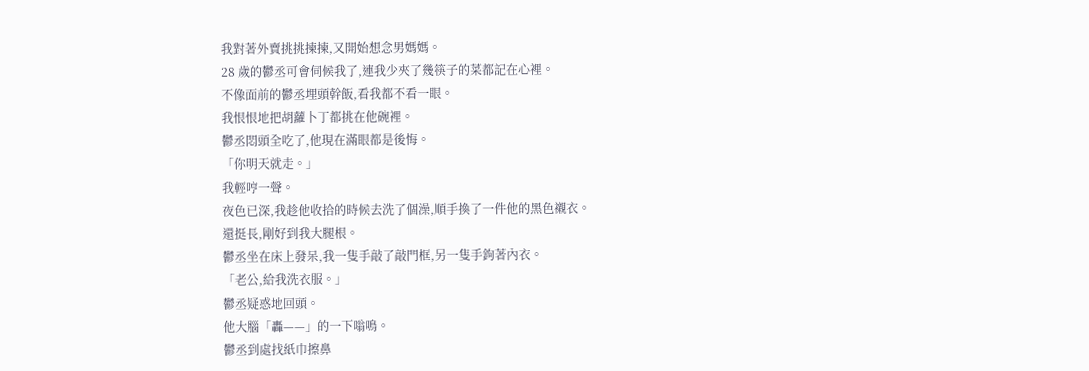我對著外賣挑挑揀揀,又開始想念男媽媽。
28 歲的鬱丞可會伺候我了,連我少夾了幾筷子的菜都記在心裡。
不像面前的鬱丞埋頭幹飯,看我都不看一眼。
我恨恨地把胡蘿卜丁都挑在他碗裡。
鬱丞悶頭全吃了,他現在滿眼都是後悔。
「你明天就走。」
我輕哼一聲。
夜色已深,我趁他收拾的時候去洗了個澡,順手換了一件他的黑色襯衣。
還挺長,剛好到我大腿根。
鬱丞坐在床上發呆,我一隻手敲了敲門框,另一隻手鉤著內衣。
「老公,給我洗衣服。」
鬱丞疑惑地回頭。
他大腦「轟——」的一下嗡鳴。
鬱丞到處找紙巾擦鼻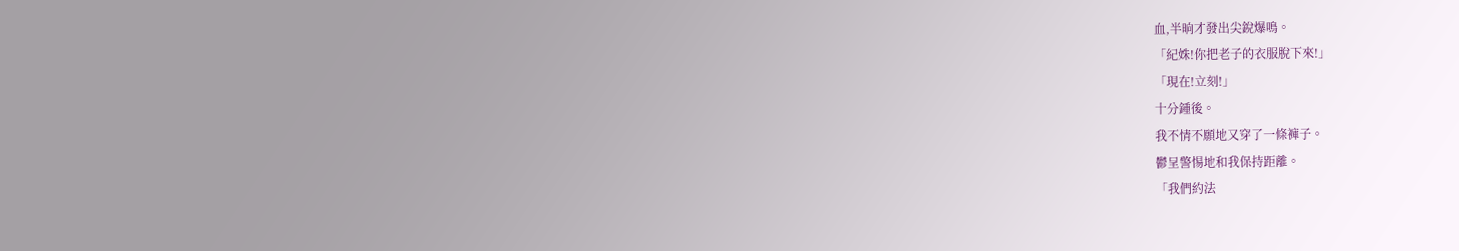血,半晌才發出尖銳爆鳴。
「紀姝!你把老子的衣服脫下來!」
「現在!立刻!」
十分鍾後。
我不情不願地又穿了一條褲子。
鬱呈警惕地和我保持距離。
「我們約法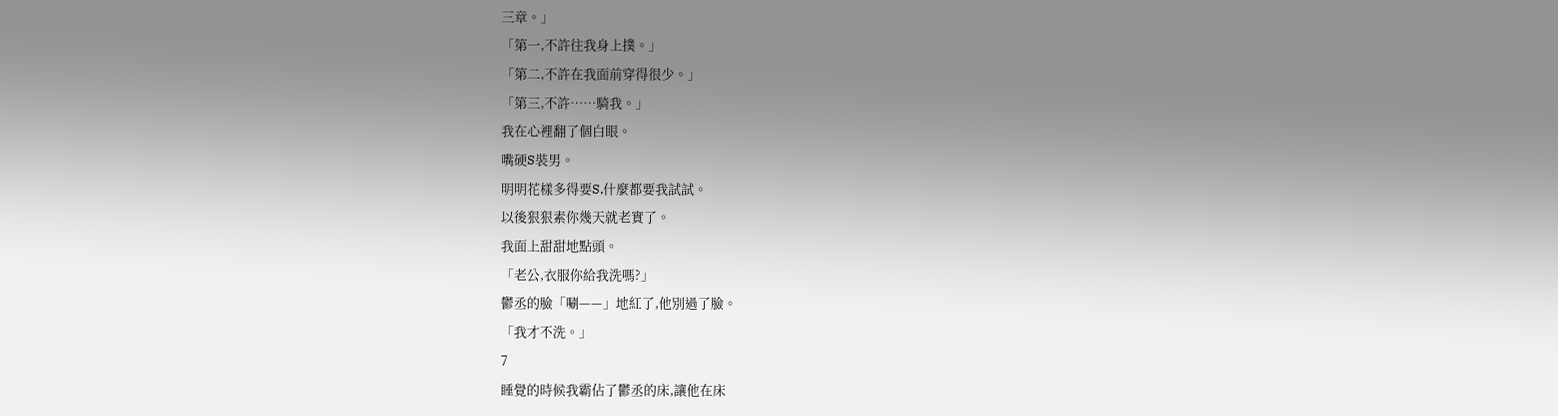三章。」
「第一,不許往我身上撲。」
「第二,不許在我面前穿得很少。」
「第三,不許……騎我。」
我在心裡翻了個白眼。
嘴硬S裝男。
明明花樣多得要S,什麼都要我試試。
以後狠狠素你幾天就老實了。
我面上甜甜地點頭。
「老公,衣服你給我洗嗎?」
鬱丞的臉「唰——」地紅了,他別過了臉。
「我才不洗。」
7
睡覺的時候我霸佔了鬱丞的床,讓他在床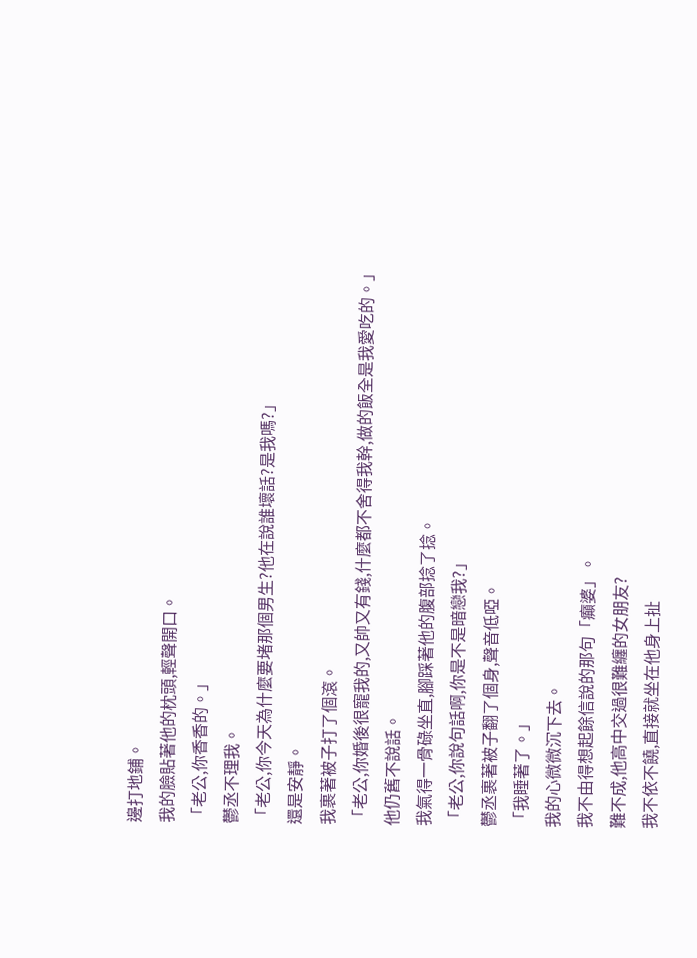邊打地鋪。
我的臉貼著他的枕頭,輕聲開口。
「老公,你香香的。」
鬱丞不理我。
「老公,你今天為什麼要堵那個男生?他在說誰壞話?是我嗎?」
還是安靜。
我裹著被子打了個滾。
「老公,你婚後很寵我的,又帥又有錢,什麼都不舍得我幹,做的飯全是我愛吃的。」
他仍舊不說話。
我氣得一骨碌坐直,腳踩著他的腹部捻了捻。
「老公,你說句話啊,你是不是暗戀我?」
鬱丞裹著被子翻了個身,聲音低啞。
「我睡著了。」
我的心微微沉下去。
我不由得想起餘信說的那句「癲婆」。
難不成,他高中交過很難纏的女朋友?
我不依不饒,直接就坐在他身上扯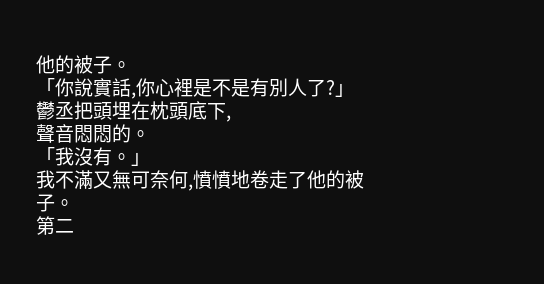他的被子。
「你說實話,你心裡是不是有別人了?」
鬱丞把頭埋在枕頭底下,
聲音悶悶的。
「我沒有。」
我不滿又無可奈何,憤憤地卷走了他的被子。
第二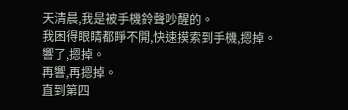天清晨,我是被手機鈴聲吵醒的。
我困得眼睛都睜不開,快速摸索到手機,摁掉。
響了,摁掉。
再響,再摁掉。
直到第四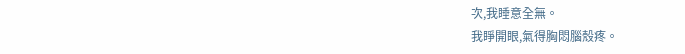次,我睡意全無。
我睜開眼,氣得胸悶腦殼疼。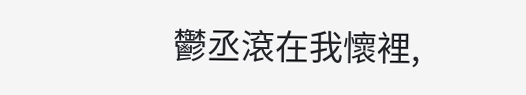鬱丞滾在我懷裡,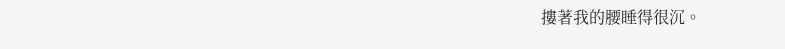摟著我的腰睡得很沉。